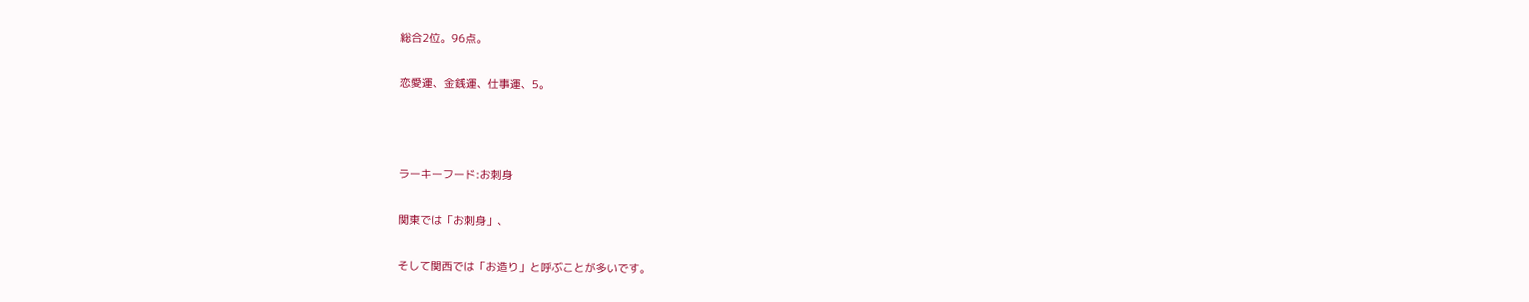総合2位。96点。

恋愛運、金銭運、仕事運、5。



ラーキーフード:お刺身

関東では「お刺身」、

そして関西では「お造り」と呼ぶことが多いです。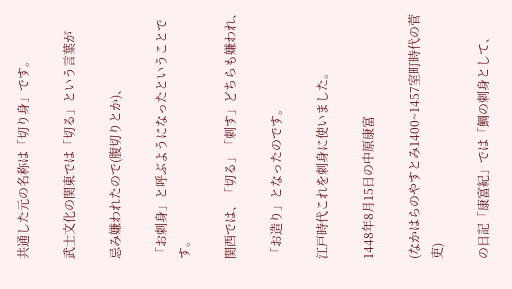共通した元の名称は「切り身」です。

武士文化の関東では「切る」という言葉が

忌み嫌われたので(腹切りとか)、

「お刺身」と呼ぶようになったということです。

関西では、「切る」「刺す」どちらも嫌われ、

「お造り」となったのです。

江戸時代これを刺身に使いました。

1448年8月15日の中原康富

(なかはらのやすとみ1400~1457室町時代の菅吏)

の日記「康富紀」では「鯛の刺身として、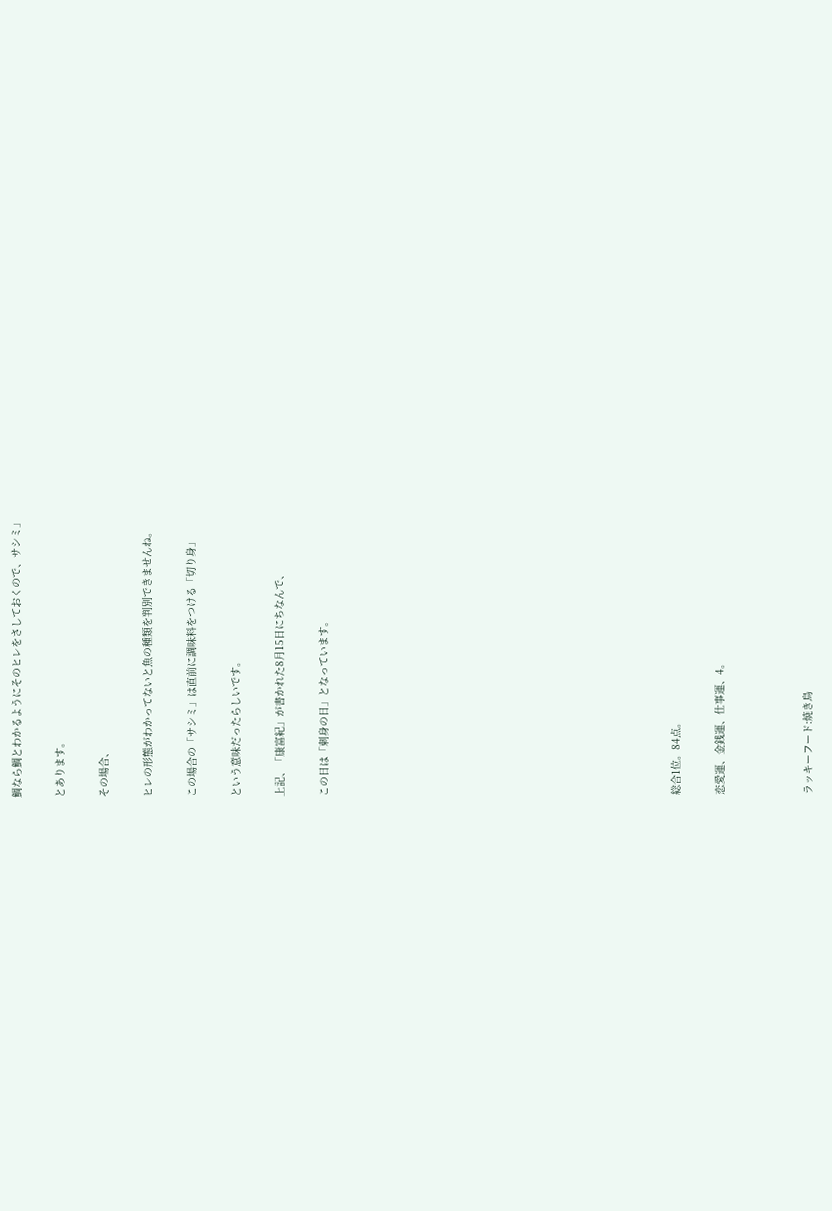鯛なら鯛とわかるようにそのヒレをさしておくので、サシミ」

とあります。

その場合、

ヒレの形態がわかってないと魚の種類を判別できませんね。

この場合の「サシミ」は直前に調味料をつける「切り身」

という意味だったらしいです。

上記、「康富紀」が書かれた8月15日にちなんで、

この日は「刺身の日」となっています。















総合1位。84点。

恋愛運、金銭運、仕事運、4。



ラッキーフード:焼き鳥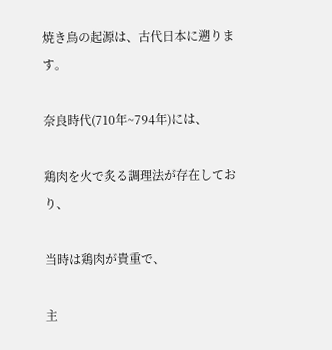焼き鳥の起源は、古代日本に遡ります。

奈良時代(710年~794年)には、

鶏肉を火で炙る調理法が存在しており、

当時は鶏肉が貴重で、

主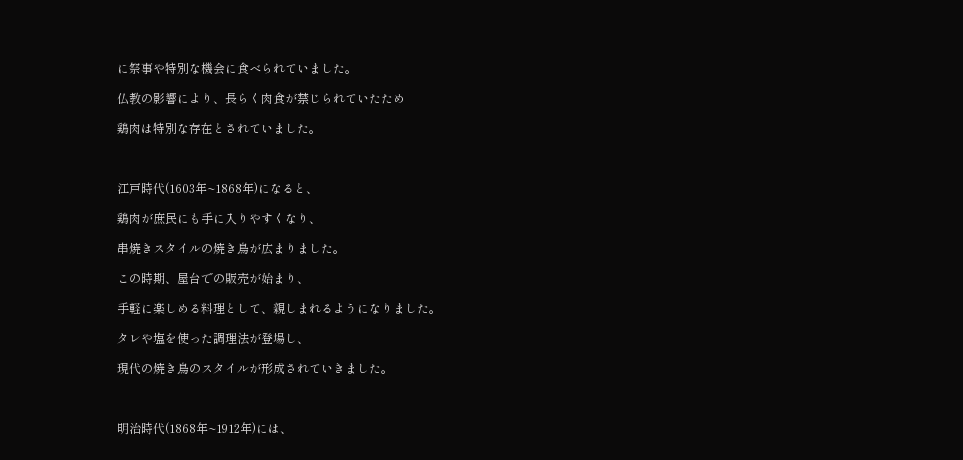に祭事や特別な機会に食べられていました。

仏教の影響により、長らく肉食が禁じられていたため

鶏肉は特別な存在とされていました。



江戸時代(1603年~1868年)になると、

鶏肉が庶民にも手に入りやすくなり、

串焼きスタイルの焼き鳥が広まりました。

この時期、屋台での販売が始まり、

手軽に楽しめる料理として、親しまれるようになりました。

タレや塩を使った調理法が登場し、

現代の焼き鳥のスタイルが形成されていきました。



明治時代(1868年~1912年)には、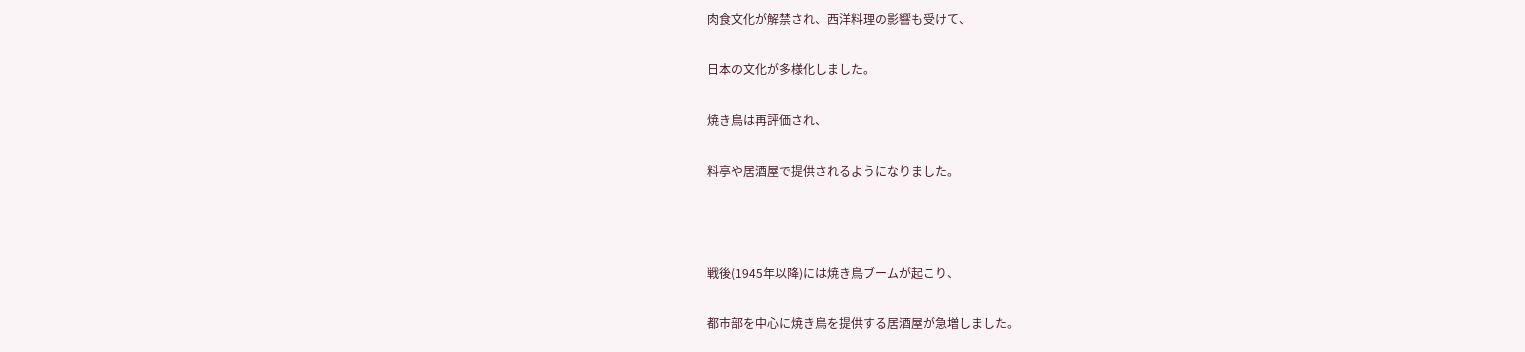肉食文化が解禁され、西洋料理の影響も受けて、

日本の文化が多様化しました。

焼き鳥は再評価され、

料亭や居酒屋で提供されるようになりました。



戦後(1945年以降)には焼き鳥ブームが起こり、

都市部を中心に焼き鳥を提供する居酒屋が急増しました。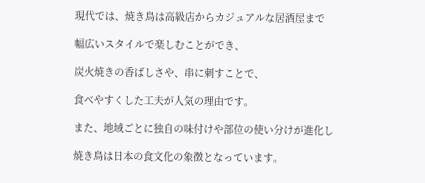現代では、焼き鳥は高級店からカジュアルな居酒屋まで

幅広いスタイルで楽しむことができ、

炭火焼きの香ばしさや、串に刺すことで、

食べやすくした工夫が人気の理由です。

また、地域ごとに独自の味付けや部位の使い分けが進化し

焼き鳥は日本の食文化の象徴となっています。